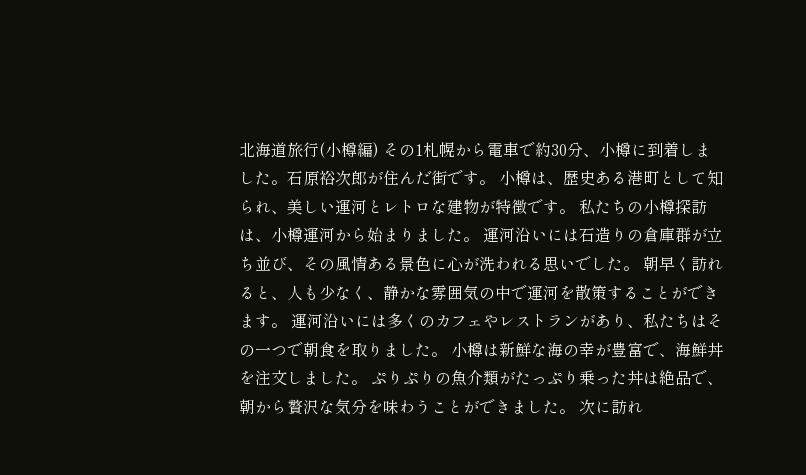北海道旅行(小樽編) その1札幌から電車で約30分、小樽に到着しました。石原裕次郎が住んだ街です。 小樽は、歴史ある港町として知られ、美しい運河とレトロな建物が特徴です。 私たちの小樽探訪は、小樽運河から始まりました。 運河沿いには石造りの倉庫群が立ち並び、その風情ある景色に心が洗われる思いでした。 朝早く訪れると、人も少なく、静かな雰囲気の中で運河を散策することができます。 運河沿いには多くのカフェやレストランがあり、私たちはその一つで朝食を取りました。 小樽は新鮮な海の幸が豊富で、海鮮丼を注文しました。 ぷりぷりの魚介類がたっぷり乗った丼は絶品で、 朝から贅沢な気分を味わうことができました。 次に訪れ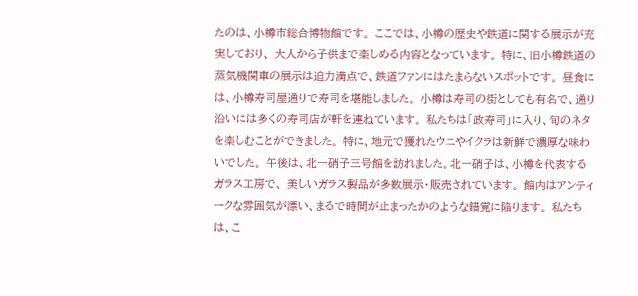たのは、小樽市総合博物館です。 ここでは、小樽の歴史や鉄道に関する展示が充実しており、 大人から子供まで楽しめる内容となっています。 特に、旧小樽鉄道の蒸気機関車の展示は迫力満点で、鉄道ファンにはたまらないスポットです。 昼食には、小樽寿司屋通りで寿司を堪能しました。 小樽は寿司の街としても有名で、通り沿いには多くの寿司店が軒を連ねています。 私たちは「政寿司」に入り、旬のネタを楽しむことができました。 特に、地元で獲れたウニやイクラは新鮮で濃厚な味わいでした。 午後は、北一硝子三号館を訪れました。北一硝子は、小樽を代表するガラス工房で、 美しいガラス製品が多数展示・販売されています。 館内はアンティークな雰囲気が漂い、まるで時間が止まったかのような錯覚に陥ります。 私たちは、こ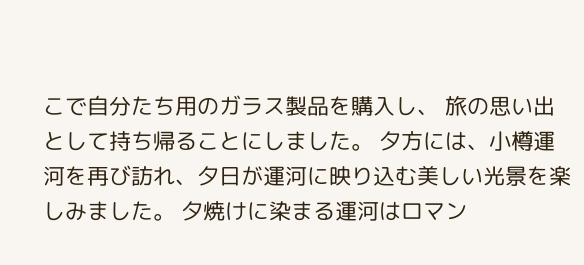こで自分たち用のガラス製品を購入し、 旅の思い出として持ち帰ることにしました。 夕方には、小樽運河を再び訪れ、夕日が運河に映り込む美しい光景を楽しみました。 夕焼けに染まる運河はロマン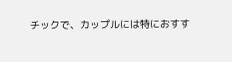チックで、カップルには特におすす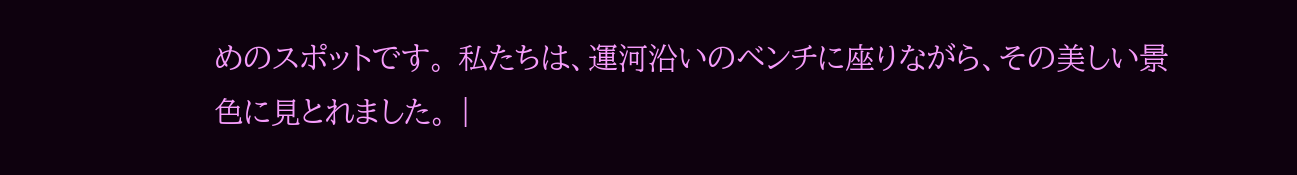めのスポットです。 私たちは、運河沿いのベンチに座りながら、その美しい景色に見とれました。 |